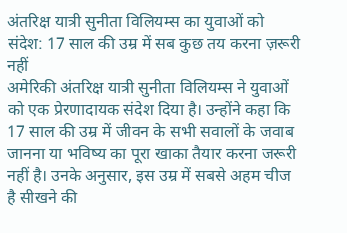अंतरिक्ष यात्री सुनीता विलियम्स का युवाओं को संदेश: 17 साल की उम्र में सब कुछ तय करना ज़रूरी नहीं
अमेरिकी अंतरिक्ष यात्री सुनीता विलियम्स ने युवाओं को एक प्रेरणादायक संदेश दिया है। उन्होंने कहा कि 17 साल की उम्र में जीवन के सभी सवालों के जवाब जानना या भविष्य का पूरा खाका तैयार करना जरूरी नहीं है। उनके अनुसार, इस उम्र में सबसे अहम चीज है सीखने की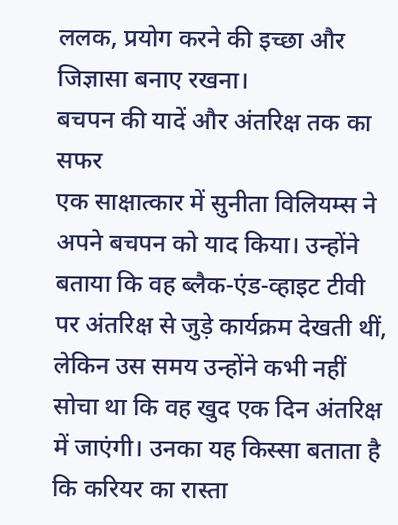ललक, प्रयोग करने की इच्छा और जिज्ञासा बनाए रखना।
बचपन की यादें और अंतरिक्ष तक का सफर
एक साक्षात्कार में सुनीता विलियम्स ने अपने बचपन को याद किया। उन्होंने बताया कि वह ब्लैक-एंड-व्हाइट टीवी पर अंतरिक्ष से जुड़े कार्यक्रम देखती थीं, लेकिन उस समय उन्होंने कभी नहीं सोचा था कि वह खुद एक दिन अंतरिक्ष में जाएंगी। उनका यह किस्सा बताता है कि करियर का रास्ता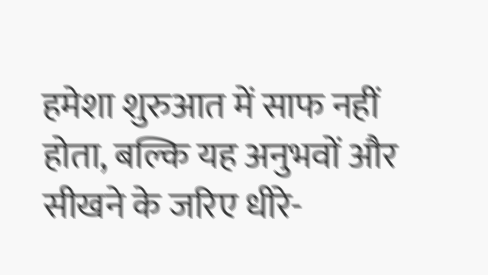हमेशा शुरुआत में साफ नहीं होता, बल्कि यह अनुभवों और सीखने के जरिए धीरे-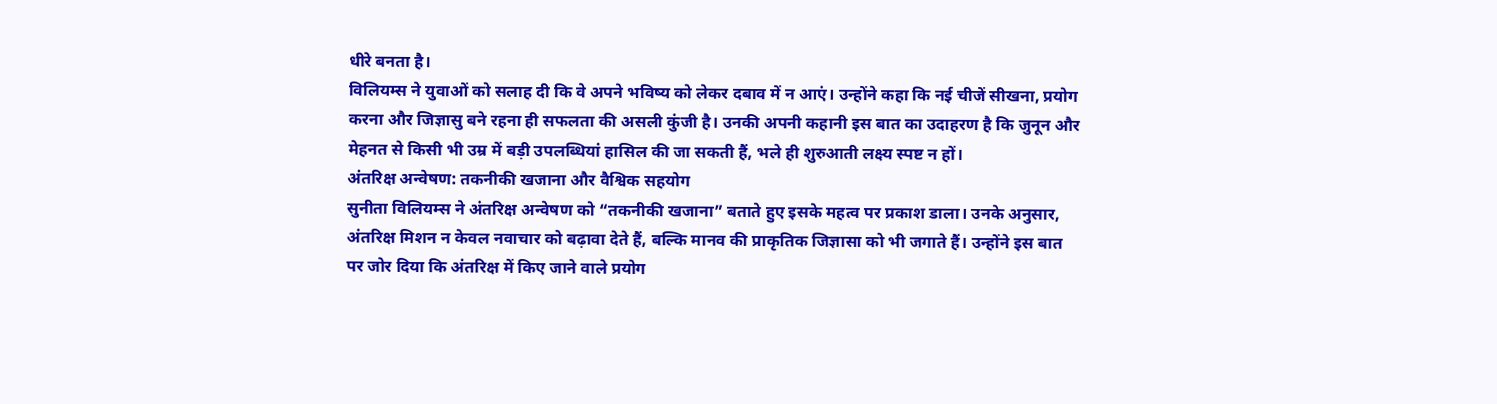धीरे बनता है।
विलियम्स ने युवाओं को सलाह दी कि वे अपने भविष्य को लेकर दबाव में न आएं। उन्होंने कहा कि नई चीजें सीखना, प्रयोग करना और जिज्ञासु बने रहना ही सफलता की असली कुंजी है। उनकी अपनी कहानी इस बात का उदाहरण है कि जुनून और मेहनत से किसी भी उम्र में बड़ी उपलब्धियां हासिल की जा सकती हैं, भले ही शुरुआती लक्ष्य स्पष्ट न हों।
अंतरिक्ष अन्वेषण: तकनीकी खजाना और वैश्विक सहयोग
सुनीता विलियम्स ने अंतरिक्ष अन्वेषण को “तकनीकी खजाना” बताते हुए इसके महत्व पर प्रकाश डाला। उनके अनुसार, अंतरिक्ष मिशन न केवल नवाचार को बढ़ावा देते हैं, बल्कि मानव की प्राकृतिक जिज्ञासा को भी जगाते हैं। उन्होंने इस बात पर जोर दिया कि अंतरिक्ष में किए जाने वाले प्रयोग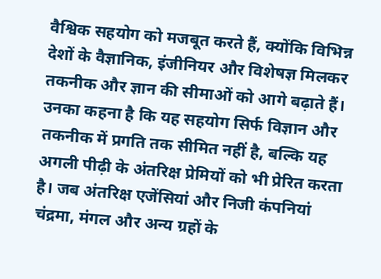वैश्विक सहयोग को मजबूत करते हैं, क्योंकि विभिन्न देशों के वैज्ञानिक, इंजीनियर और विशेषज्ञ मिलकर तकनीक और ज्ञान की सीमाओं को आगे बढ़ाते हैं।
उनका कहना है कि यह सहयोग सिर्फ विज्ञान और तकनीक में प्रगति तक सीमित नहीं है, बल्कि यह अगली पीढ़ी के अंतरिक्ष प्रेमियों को भी प्रेरित करता है। जब अंतरिक्ष एजेंसियां और निजी कंपनियां चंद्रमा, मंगल और अन्य ग्रहों के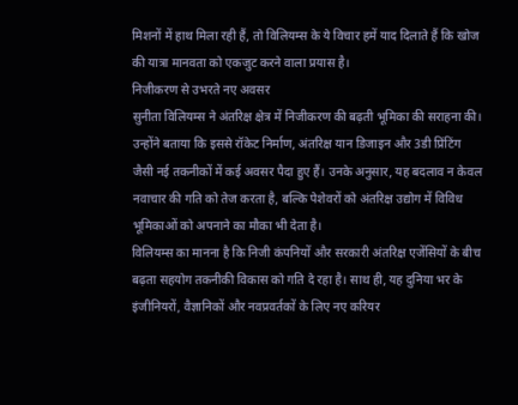मिशनों में हाथ मिला रही हैं, तो विलियम्स के ये विचार हमें याद दिलाते हैं कि खोज की यात्रा मानवता को एकजुट करने वाला प्रयास है।
निजीकरण से उभरते नए अवसर
सुनीता विलियम्स ने अंतरिक्ष क्षेत्र में निजीकरण की बढ़ती भूमिका की सराहना की। उन्होंने बताया कि इससे रॉकेट निर्माण, अंतरिक्ष यान डिजाइन और 3डी प्रिंटिंग जैसी नई तकनीकों में कई अवसर पैदा हुए हैं। उनके अनुसार, यह बदलाव न केवल नवाचार की गति को तेज करता है, बल्कि पेशेवरों को अंतरिक्ष उद्योग में विविध भूमिकाओं को अपनाने का मौका भी देता है।
विलियम्स का मानना है कि निजी कंपनियों और सरकारी अंतरिक्ष एजेंसियों के बीच बढ़ता सहयोग तकनीकी विकास को गति दे रहा है। साथ ही, यह दुनिया भर के इंजीनियरों, वैज्ञानिकों और नवप्रवर्तकों के लिए नए करियर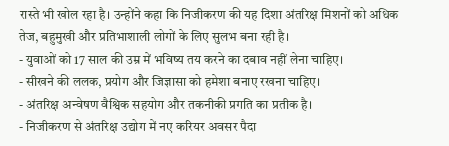रास्ते भी खोल रहा है। उन्होंने कहा कि निजीकरण की यह दिशा अंतरिक्ष मिशनों को अधिक तेज, बहुमुखी और प्रतिभाशाली लोगों के लिए सुलभ बना रही है।
- युवाओं को 17 साल की उम्र में भविष्य तय करने का दबाव नहीं लेना चाहिए।
- सीखने की ललक, प्रयोग और जिज्ञासा को हमेशा बनाए रखना चाहिए।
- अंतरिक्ष अन्वेषण वैश्विक सहयोग और तकनीकी प्रगति का प्रतीक है।
- निजीकरण से अंतरिक्ष उद्योग में नए करियर अवसर पैदा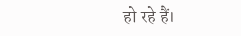हो रहे हैं।